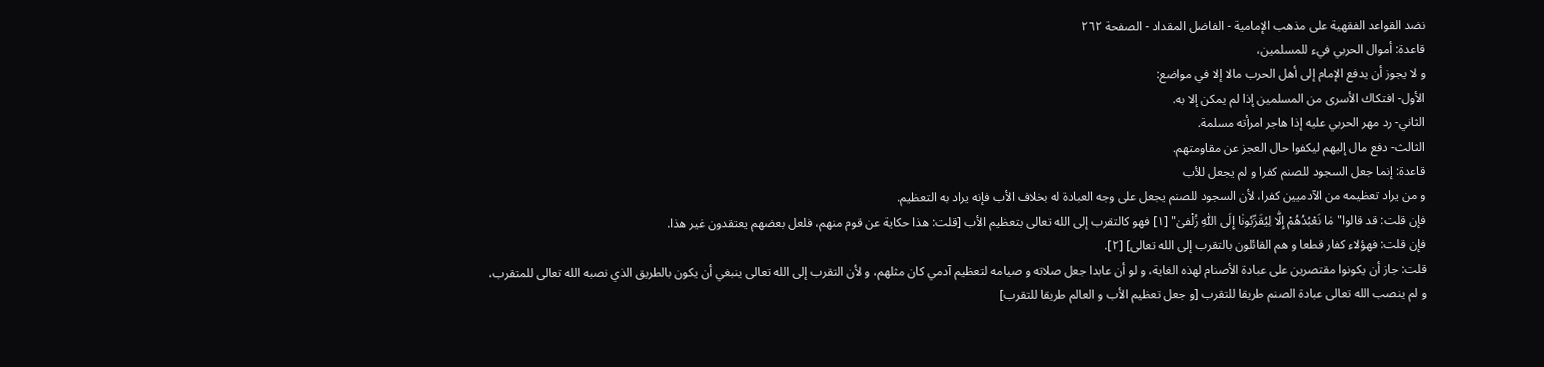نضد القواعد الفقهية على مذهب الإمامية - الفاضل المقداد - الصفحة ٢٦٢
قاعدة: أموال الحربي فيء للمسلمين،
و لا يجوز أن يدفع الإمام إلى أهل الحرب مالا إلا في مواضع:
الأول- افتكاك الأسرى من المسلمين إذا لم يمكن إلا به.
الثاني- رد مهر الحربي عليه إذا هاجر امرأته مسلمة.
الثالث- دفع مال إليهم ليكفوا حال العجز عن مقاومتهم.
قاعدة: إنما جعل السجود للصنم كفرا و لم يجعل للأب
و من يراد تعظيمه من الآدميين كفرا، لأن السجود للصنم يجعل على وجه العبادة له بخلاف الأب فإنه يراد به التعظيم.
فإن قلت: قد قالوا" مٰا نَعْبُدُهُمْ إِلّٰا لِيُقَرِّبُونٰا إِلَى اللّٰهِ زُلْفىٰ" [١] فهو كالتقرب إلى الله تعالى بتعظيم الأب [قلت: هذا حكاية عن قوم منهم، فلعل بعضهم يعتقدون غير هذا.
فإن قلت: فهؤلاء كفار قطعا و هم القائلون بالتقرب إلى الله تعالى] [٢].
قلت: جاز أن يكونوا مقتصرين على عبادة الأصنام لهذه الغاية، و لو أن عابدا جعل صلاته و صيامه لتعظيم آدمي كان مثلهم، و لأن التقرب إلى الله تعالى ينبغي أن يكون بالطريق الذي نصبه الله تعالى للمتقرب، و لم ينصب الله تعالى عبادة الصنم طريقا للتقرب [و جعل تعظيم الأب و العالم طريقا للتقرب]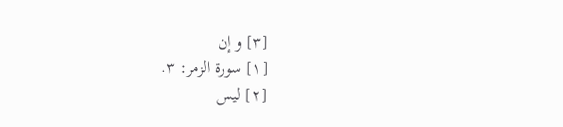[٣] و إن
[١] سورة الزمر: ٣.
[٢] ليس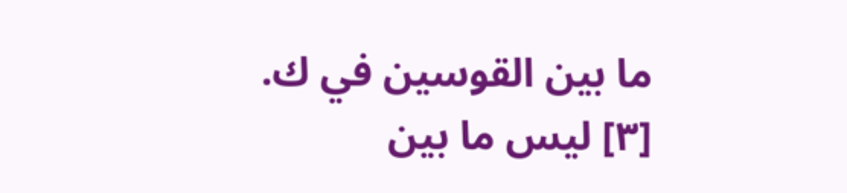ما بين القوسين في ك.
[٣] ليس ما بين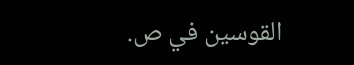القوسين في ص.